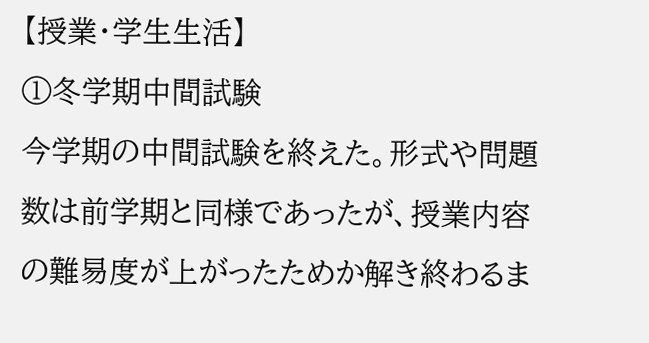【授業・学生生活】
①冬学期中間試験
今学期の中間試験を終えた。形式や問題数は前学期と同様であったが、授業内容の難易度が上がったためか解き終わるま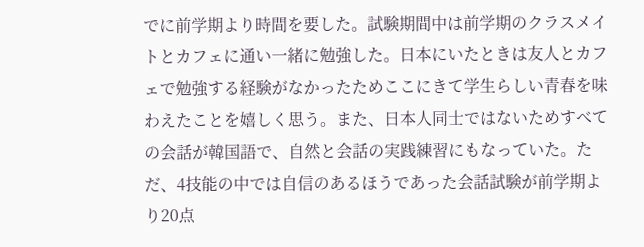でに前学期より時間を要した。試験期間中は前学期のクラスメイトとカフェに通い一緒に勉強した。日本にいたときは友人とカフェで勉強する経験がなかったためここにきて学生らしい青春を味わえたことを嬉しく思う。また、日本人同士ではないためすべての会話が韓国語で、自然と会話の実践練習にもなっていた。ただ、4技能の中では自信のあるほうであった会話試験が前学期より20点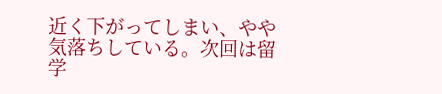近く下がってしまい、やや気落ちしている。次回は留学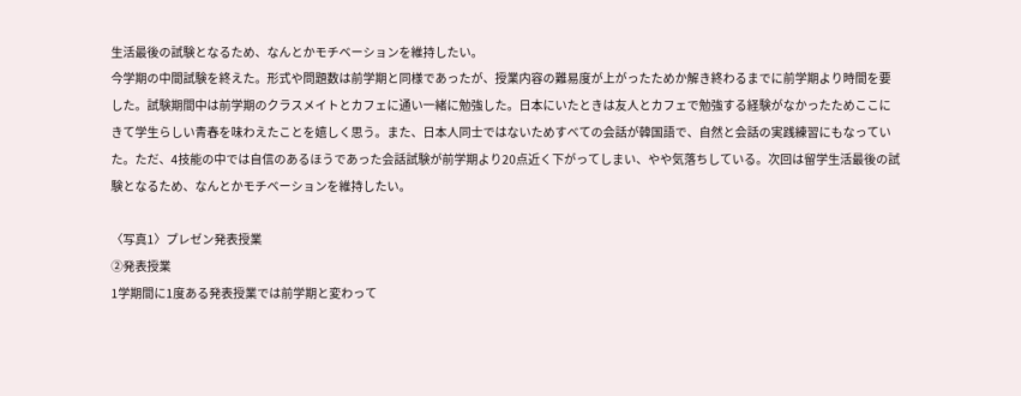生活最後の試験となるため、なんとかモチベーションを維持したい。
今学期の中間試験を終えた。形式や問題数は前学期と同様であったが、授業内容の難易度が上がったためか解き終わるまでに前学期より時間を要した。試験期間中は前学期のクラスメイトとカフェに通い一緒に勉強した。日本にいたときは友人とカフェで勉強する経験がなかったためここにきて学生らしい青春を味わえたことを嬉しく思う。また、日本人同士ではないためすべての会話が韓国語で、自然と会話の実践練習にもなっていた。ただ、4技能の中では自信のあるほうであった会話試験が前学期より20点近く下がってしまい、やや気落ちしている。次回は留学生活最後の試験となるため、なんとかモチベーションを維持したい。

〈写真1〉プレゼン発表授業
②発表授業
1学期間に1度ある発表授業では前学期と変わって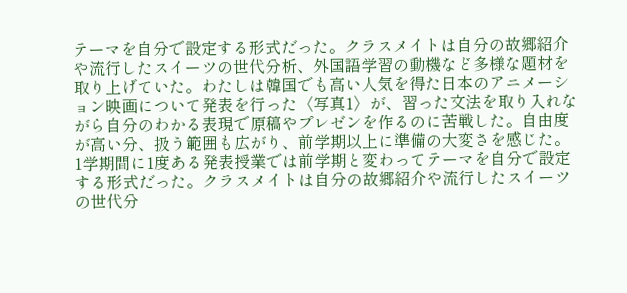テーマを自分で設定する形式だった。クラスメイトは自分の故郷紹介や流行したスイーツの世代分析、外国語学習の動機など多様な題材を取り上げていた。わたしは韓国でも高い人気を得た日本のアニメーション映画について発表を行った〈写真1〉が、習った文法を取り入れながら自分のわかる表現で原稿やプレゼンを作るのに苦戦した。自由度が高い分、扱う範囲も広がり、前学期以上に準備の大変さを感じた。
1学期間に1度ある発表授業では前学期と変わってテーマを自分で設定する形式だった。クラスメイトは自分の故郷紹介や流行したスイーツの世代分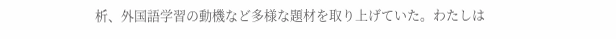析、外国語学習の動機など多様な題材を取り上げていた。わたしは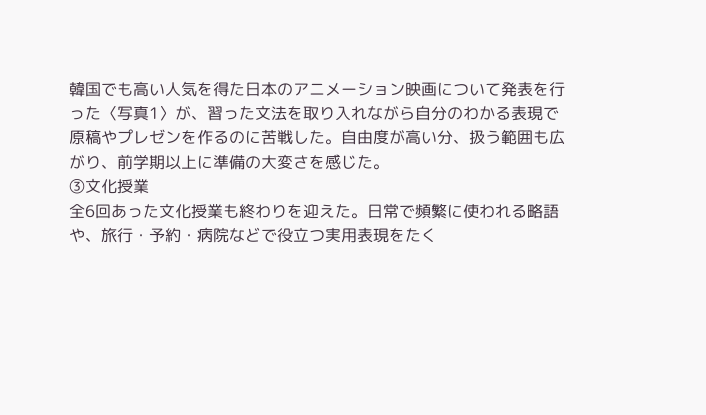韓国でも高い人気を得た日本のアニメーション映画について発表を行った〈写真1〉が、習った文法を取り入れながら自分のわかる表現で原稿やプレゼンを作るのに苦戦した。自由度が高い分、扱う範囲も広がり、前学期以上に準備の大変さを感じた。
③文化授業
全6回あった文化授業も終わりを迎えた。日常で頻繁に使われる略語や、旅行・予約・病院などで役立つ実用表現をたく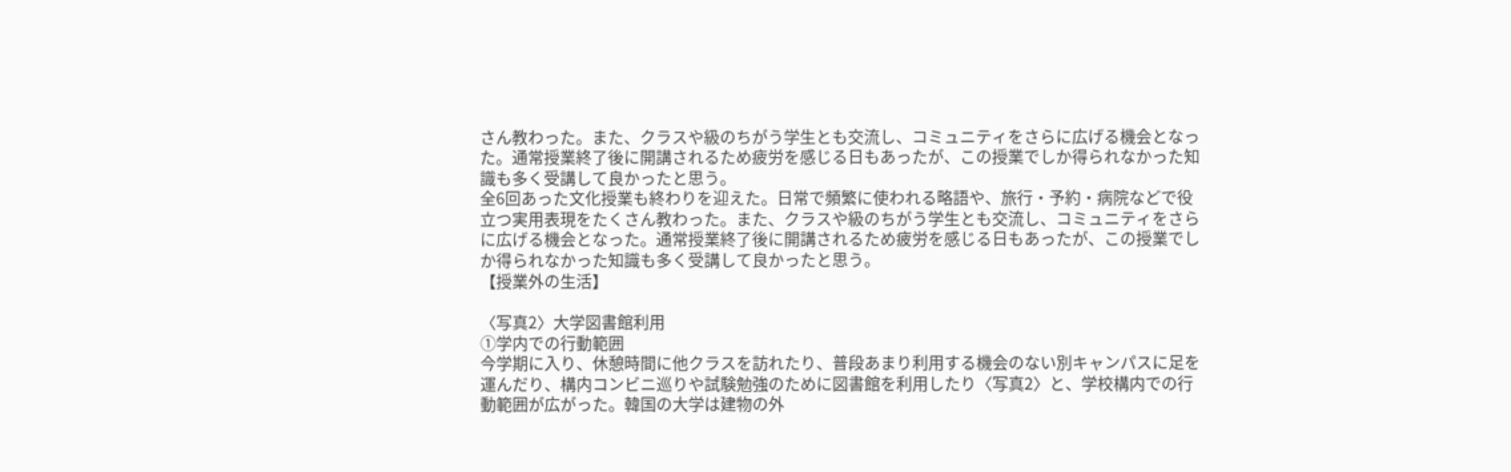さん教わった。また、クラスや級のちがう学生とも交流し、コミュニティをさらに広げる機会となった。通常授業終了後に開講されるため疲労を感じる日もあったが、この授業でしか得られなかった知識も多く受講して良かったと思う。
全6回あった文化授業も終わりを迎えた。日常で頻繁に使われる略語や、旅行・予約・病院などで役立つ実用表現をたくさん教わった。また、クラスや級のちがう学生とも交流し、コミュニティをさらに広げる機会となった。通常授業終了後に開講されるため疲労を感じる日もあったが、この授業でしか得られなかった知識も多く受講して良かったと思う。
【授業外の生活】

〈写真2〉大学図書館利用
①学内での行動範囲
今学期に入り、休憩時間に他クラスを訪れたり、普段あまり利用する機会のない別キャンパスに足を運んだり、構内コンビニ巡りや試験勉強のために図書館を利用したり〈写真2〉と、学校構内での行動範囲が広がった。韓国の大学は建物の外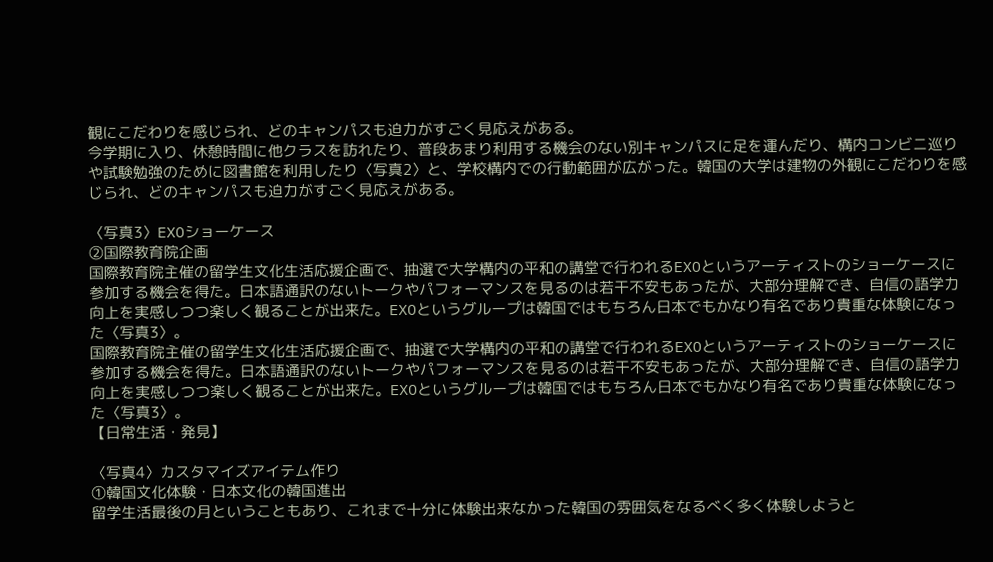観にこだわりを感じられ、どのキャンパスも迫力がすごく見応えがある。
今学期に入り、休憩時間に他クラスを訪れたり、普段あまり利用する機会のない別キャンパスに足を運んだり、構内コンビニ巡りや試験勉強のために図書館を利用したり〈写真2〉と、学校構内での行動範囲が広がった。韓国の大学は建物の外観にこだわりを感じられ、どのキャンパスも迫力がすごく見応えがある。

〈写真3〉EXOショーケース
②国際教育院企画
国際教育院主催の留学生文化生活応援企画で、抽選で大学構内の平和の講堂で行われるEXOというアーティストのショーケースに参加する機会を得た。日本語通訳のないトークやパフォーマンスを見るのは若干不安もあったが、大部分理解でき、自信の語学力向上を実感しつつ楽しく観ることが出来た。EXOというグループは韓国ではもちろん日本でもかなり有名であり貴重な体験になった〈写真3〉。
国際教育院主催の留学生文化生活応援企画で、抽選で大学構内の平和の講堂で行われるEXOというアーティストのショーケースに参加する機会を得た。日本語通訳のないトークやパフォーマンスを見るのは若干不安もあったが、大部分理解でき、自信の語学力向上を実感しつつ楽しく観ることが出来た。EXOというグループは韓国ではもちろん日本でもかなり有名であり貴重な体験になった〈写真3〉。
【日常生活・発見】

〈写真4〉カスタマイズアイテム作り
①韓国文化体験・日本文化の韓国進出
留学生活最後の月ということもあり、これまで十分に体験出来なかった韓国の雰囲気をなるべく多く体験しようと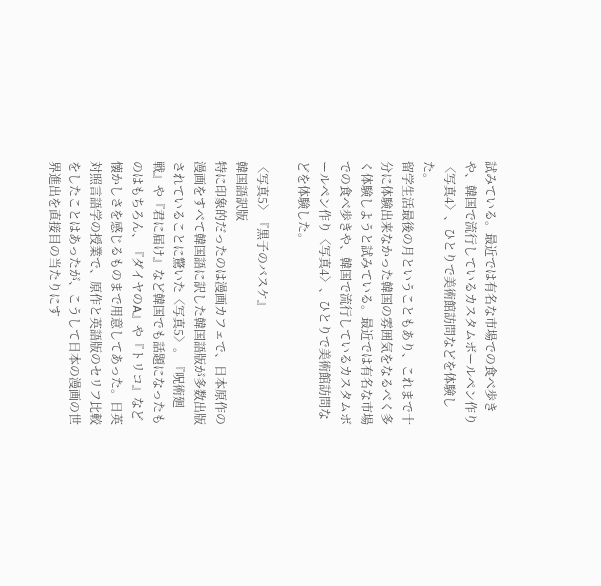試みている。最近では有名な市場での食べ歩きや、韓国で流行しているカスタムボールペン作り〈写真4〉、ひとりで美術館訪問などを体験した。
留学生活最後の月ということもあり、これまで十分に体験出来なかった韓国の雰囲気をなるべく多く体験しようと試みている。最近では有名な市場での食べ歩きや、韓国で流行しているカスタムボールペン作り〈写真4〉、ひとりで美術館訪問などを体験した。

〈写真5〉『黒子のバスケ』
韓国語訳版
特に印象的だったのは漫画カフェで、日本原作の漫画をすべて韓国語に訳した韓国語版が多数出版されていることに驚いた〈写真5〉。『呪術廻戦』や『君に届け』など韓国でも話題になったものはもちろん、『ダイヤのA』や『トリコ』など懐かしさを感じるものまで用意してあった。日英対照言語学の授業で、原作と英語版のセリフ比較をしたことはあったが、こうして日本の漫画の世界進出を直接目の当たりにす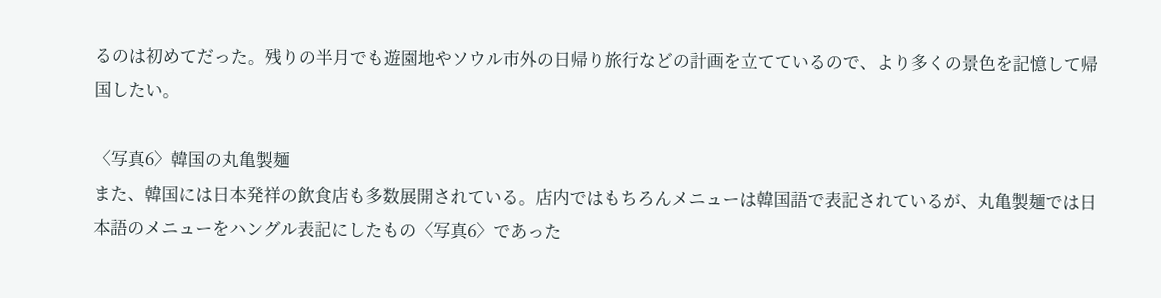るのは初めてだった。残りの半月でも遊園地やソウル市外の日帰り旅行などの計画を立てているので、より多くの景色を記憶して帰国したい。

〈写真6〉韓国の丸亀製麺
また、韓国には日本発祥の飲食店も多数展開されている。店内ではもちろんメニューは韓国語で表記されているが、丸亀製麺では日本語のメニューをハングル表記にしたもの〈写真6〉であった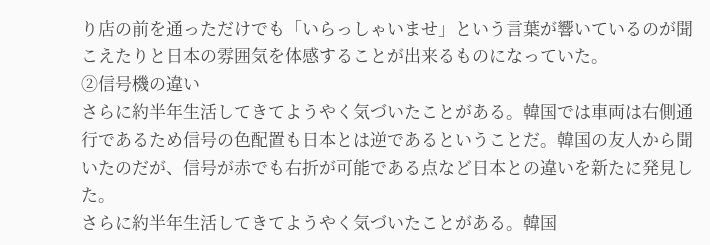り店の前を通っただけでも「いらっしゃいませ」という言葉が響いているのが聞こえたりと日本の雰囲気を体感することが出来るものになっていた。
②信号機の違い
さらに約半年生活してきてようやく気づいたことがある。韓国では車両は右側通行であるため信号の色配置も日本とは逆であるということだ。韓国の友人から聞いたのだが、信号が赤でも右折が可能である点など日本との違いを新たに発見した。
さらに約半年生活してきてようやく気づいたことがある。韓国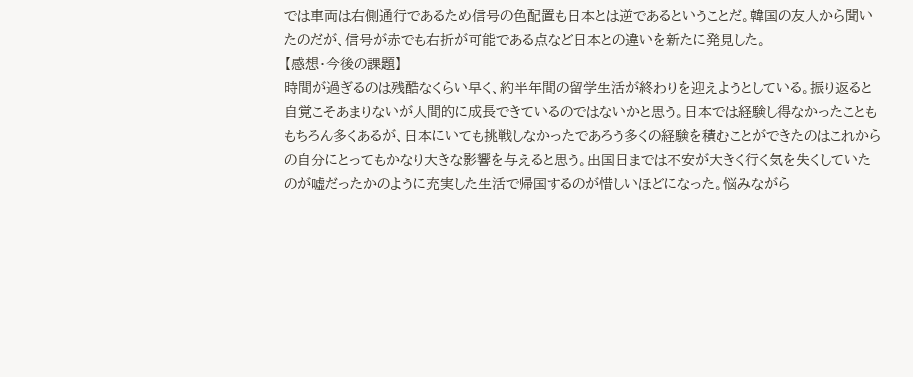では車両は右側通行であるため信号の色配置も日本とは逆であるということだ。韓国の友人から聞いたのだが、信号が赤でも右折が可能である点など日本との違いを新たに発見した。
【感想・今後の課題】
時間が過ぎるのは残酷なくらい早く、約半年間の留学生活が終わりを迎えようとしている。振り返ると自覚こそあまりないが人間的に成長できているのではないかと思う。日本では経験し得なかったことももちろん多くあるが、日本にいても挑戦しなかったであろう多くの経験を積むことができたのはこれからの自分にとってもかなり大きな影響を与えると思う。出国日までは不安が大きく行く気を失くしていたのが嘘だったかのように充実した生活で帰国するのが惜しいほどになった。悩みながら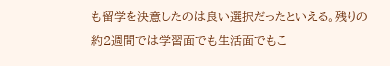も留学を決意したのは良い選択だったといえる。残りの約2週間では学習面でも生活面でもこ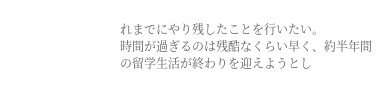れまでにやり残したことを行いたい。
時間が過ぎるのは残酷なくらい早く、約半年間の留学生活が終わりを迎えようとし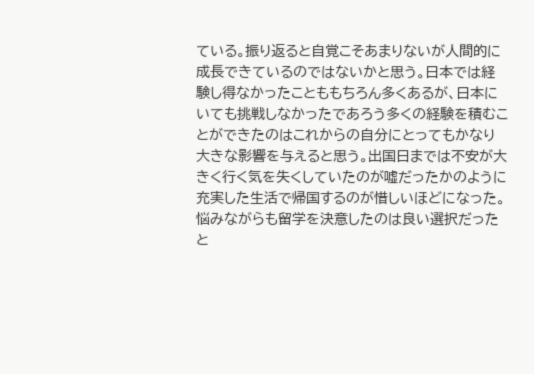ている。振り返ると自覚こそあまりないが人間的に成長できているのではないかと思う。日本では経験し得なかったことももちろん多くあるが、日本にいても挑戦しなかったであろう多くの経験を積むことができたのはこれからの自分にとってもかなり大きな影響を与えると思う。出国日までは不安が大きく行く気を失くしていたのが嘘だったかのように充実した生活で帰国するのが惜しいほどになった。悩みながらも留学を決意したのは良い選択だったと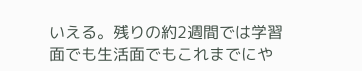いえる。残りの約2週間では学習面でも生活面でもこれまでにや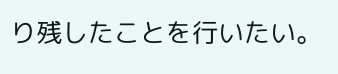り残したことを行いたい。